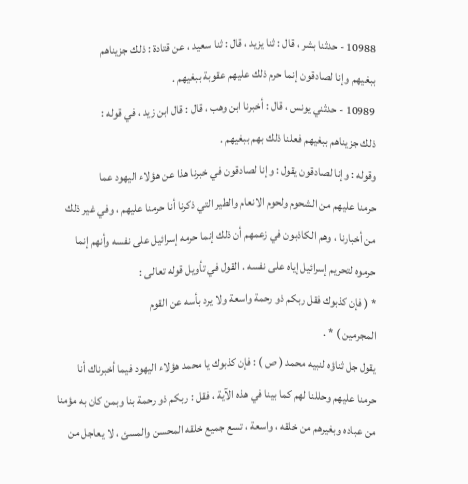10988 - حدثنا بشر ، قال : ثنا يزيد ، قال : ثنا سعيد ، عن قتادة : ذلك جزيناهم
ببغيهم وإنا لصادقون إنما حرم ذلك عليهم عقوبة ببغيهم .
10989 - حدثني يونس ، قال : أخبرنا ابن وهب ، قال : قال ابن زيد ، في قوله :
ذلك جزيناهم ببغيهم فعلنا ذلك بهم ببغيهم .
وقوله : وإنا لصادقون يقول : وإنا لصادقون في خبرنا هذا عن هؤلاء اليهود عما
حرمنا عليهم من الشحوم ولحوم الانعام والطير التي ذكرنا أنا حرمنا عليهم ، وفي غير ذلك
من أخبارنا ، وهم الكاذبون في زعمهم أن ذلك إنما حرمه إسرائيل على نفسه وأنهم إنما
حرموه لتحريم إسرائيل إياه على نفسه . القول في تأويل قوله تعالى :
* ( فإن كذبوك فقل ربكم ذو رحمة واسعة ولا يرد بأسه عن القوم
المجرمين ) * .
يقول جل ثناؤه لنبيه محمد ( ص ) : فإن كذبوك يا محمد هؤلاء اليهود فيما أخبرناك أنا
حرمنا عليهم وحللنا لهم كما بينا في هذه الآية ، فقل : ربكم ذو رحمة بنا وبمن كان به مؤمنا
من عباده وبغيرهم من خلقه ، واسعة ، تسع جميع خلقه المحسن والمسئ ، لا يعاجل من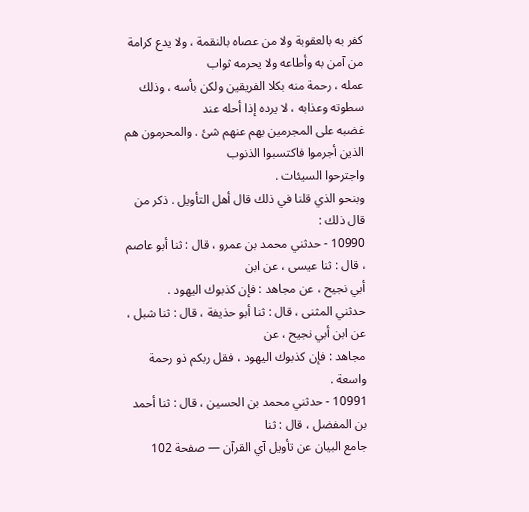كفر به بالعقوبة ولا من عصاه بالنقمة ، ولا يدع كرامة من آمن به وأطاعه ولا يحرمه ثواب
عمله ، رحمة منه بكلا الفريقين ولكن بأسه ، وذلك سطوته وعذابه ، لا يرده إذا أحله عند
غضبه على المجرمين بهم عنهم شئ . والمحرمون هم الذين أجرموا فاكتسبوا الذنوب
واجترحوا السيئات .
وبنحو الذي قلنا في ذلك قال أهل التأويل . ذكر من قال ذلك :
10990 - حدثني محمد بن عمرو ، قال : ثنا أبو عاصم ، قال : ثنا عيسى ، عن ابن
أبي نجيح ، عن مجاهد : فإن كذبوك اليهود .
حدثني المثنى ، قال : ثنا أبو حذيفة ، قال : ثنا شبل ، عن ابن أبي نجيح ، عن
مجاهد : فإن كذبوك اليهود ، فقل ربكم ذو رحمة واسعة .
10991 - حدثني محمد بن الحسين ، قال : ثنا أحمد بن المفضل ، قال : ثنا
جامع البيان عن تأويل آي القرآن — صفحة 102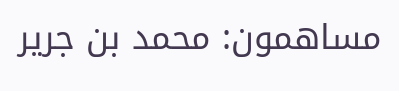مساهمون: محمد بن جرير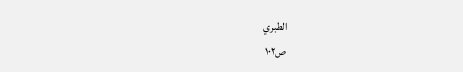الطبري
ص١٠٢